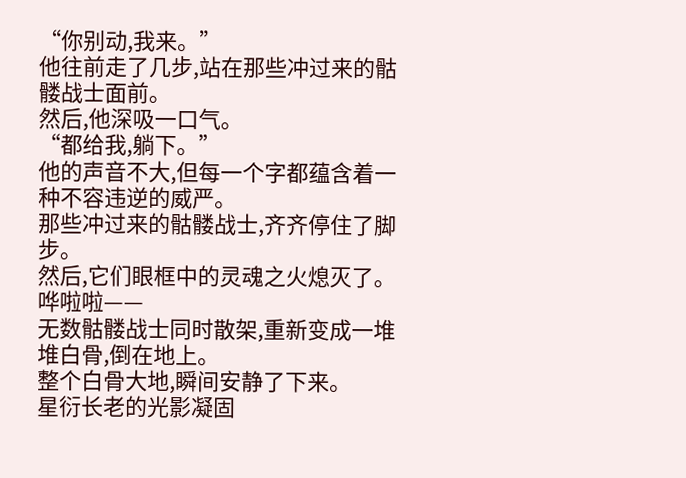“你别动,我来。”
他往前走了几步,站在那些冲过来的骷髅战士面前。
然后,他深吸一口气。
“都给我,躺下。”
他的声音不大,但每一个字都蕴含着一种不容违逆的威严。
那些冲过来的骷髅战士,齐齐停住了脚步。
然后,它们眼框中的灵魂之火熄灭了。
哗啦啦——
无数骷髅战士同时散架,重新变成一堆堆白骨,倒在地上。
整个白骨大地,瞬间安静了下来。
星衍长老的光影凝固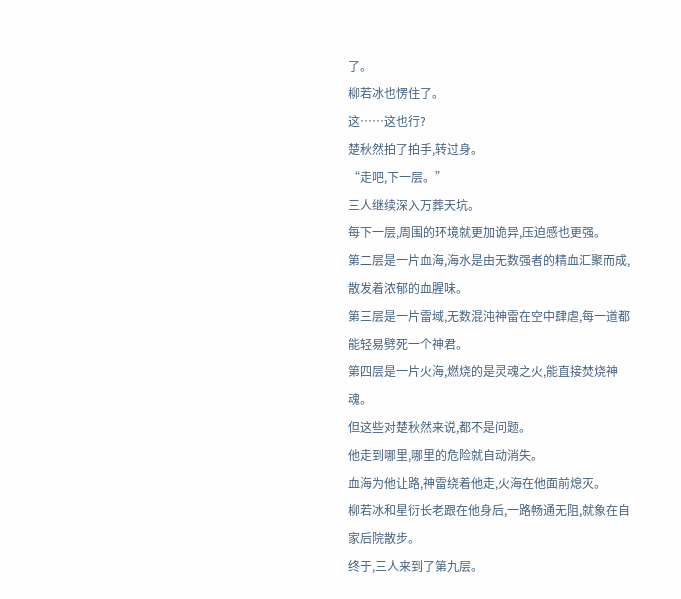了。
柳若冰也愣住了。
这……这也行?
楚秋然拍了拍手,转过身。
“走吧,下一层。”
三人继续深入万葬天坑。
每下一层,周围的环境就更加诡异,压迫感也更强。
第二层是一片血海,海水是由无数强者的精血汇聚而成,散发着浓郁的血腥味。
第三层是一片雷域,无数混沌神雷在空中肆虐,每一道都能轻易劈死一个神君。
第四层是一片火海,燃烧的是灵魂之火,能直接焚烧神魂。
但这些对楚秋然来说,都不是问题。
他走到哪里,哪里的危险就自动消失。
血海为他让路,神雷绕着他走,火海在他面前熄灭。
柳若冰和星衍长老跟在他身后,一路畅通无阻,就象在自家后院散步。
终于,三人来到了第九层。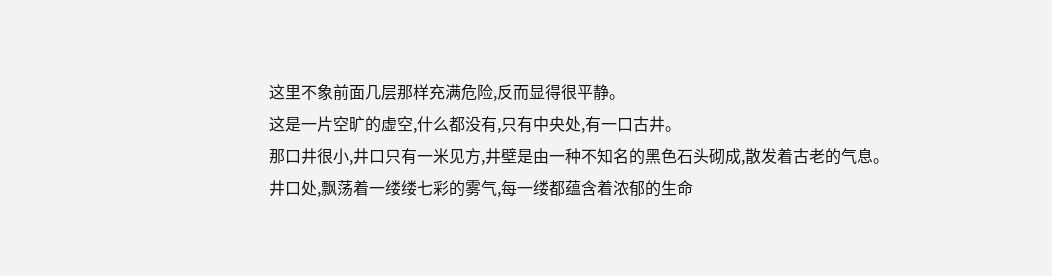这里不象前面几层那样充满危险,反而显得很平静。
这是一片空旷的虚空,什么都没有,只有中央处,有一口古井。
那口井很小,井口只有一米见方,井壁是由一种不知名的黑色石头砌成,散发着古老的气息。
井口处,飘荡着一缕缕七彩的雾气,每一缕都蕴含着浓郁的生命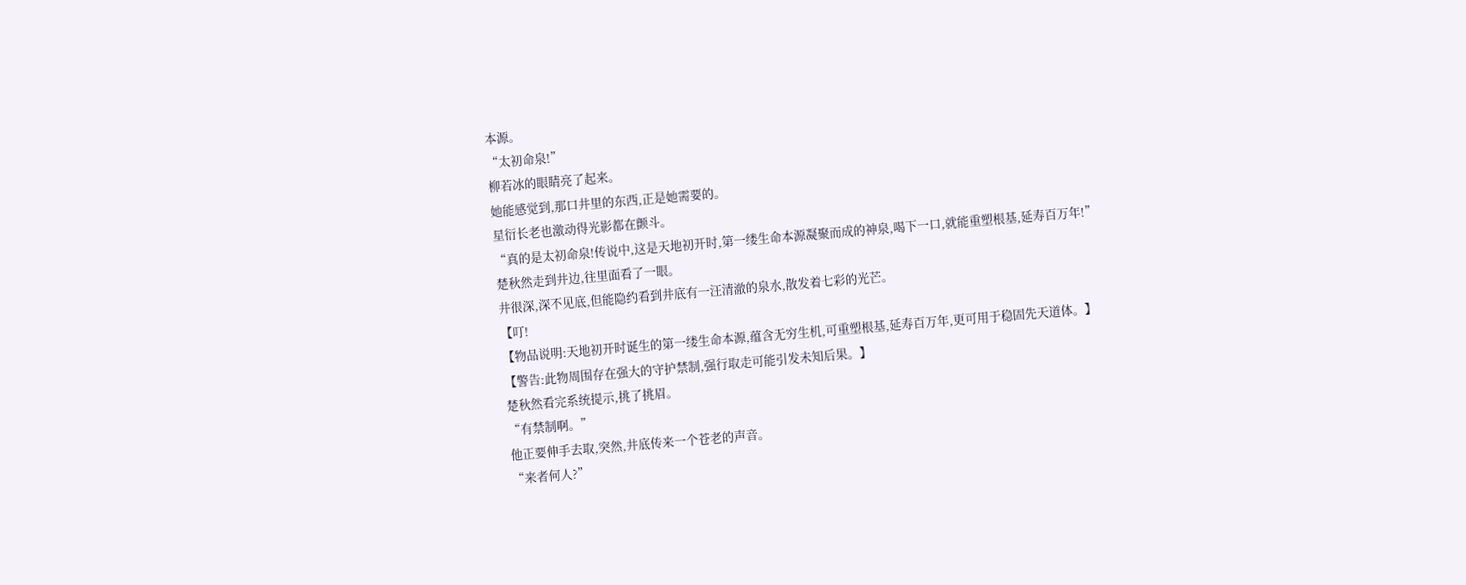本源。
“太初命泉!”
柳若冰的眼睛亮了起来。
她能感觉到,那口井里的东西,正是她需要的。
星衍长老也激动得光影都在颤斗。
“真的是太初命泉!传说中,这是天地初开时,第一缕生命本源凝聚而成的神泉,喝下一口,就能重塑根基,延寿百万年!”
楚秋然走到井边,往里面看了一眼。
井很深,深不见底,但能隐约看到井底有一汪清澈的泉水,散发着七彩的光芒。
【叮!
【物品说明:天地初开时诞生的第一缕生命本源,蕴含无穷生机,可重塑根基,延寿百万年,更可用于稳固先天道体。】
【警告:此物周围存在强大的守护禁制,强行取走可能引发未知后果。】
楚秋然看完系统提示,挑了挑眉。
“有禁制啊。”
他正要伸手去取,突然,井底传来一个苍老的声音。
“来者何人?”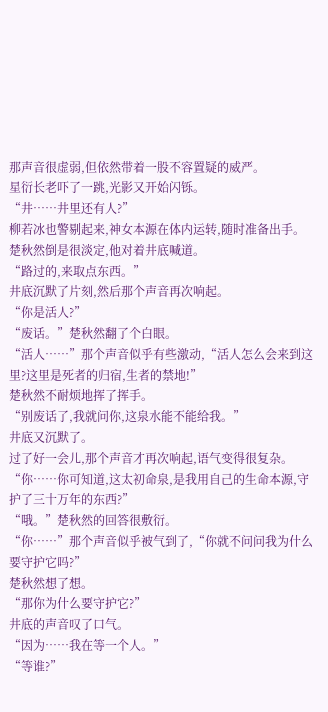那声音很虚弱,但依然带着一股不容置疑的威严。
星衍长老吓了一跳,光影又开始闪铄。
“井……井里还有人?”
柳若冰也警剔起来,神女本源在体内运转,随时准备出手。
楚秋然倒是很淡定,他对着井底喊道。
“路过的,来取点东西。”
井底沉默了片刻,然后那个声音再次响起。
“你是活人?”
“废话。”楚秋然翻了个白眼。
“活人……”那个声音似乎有些激动,“活人怎么会来到这里?这里是死者的归宿,生者的禁地!”
楚秋然不耐烦地挥了挥手。
“别废话了,我就问你,这泉水能不能给我。”
井底又沉默了。
过了好一会儿,那个声音才再次响起,语气变得很复杂。
“你……你可知道,这太初命泉,是我用自己的生命本源,守护了三十万年的东西?”
“哦。”楚秋然的回答很敷衍。
“你……”那个声音似乎被气到了,“你就不问问我为什么要守护它吗?”
楚秋然想了想。
“那你为什么要守护它?”
井底的声音叹了口气。
“因为……我在等一个人。”
“等谁?”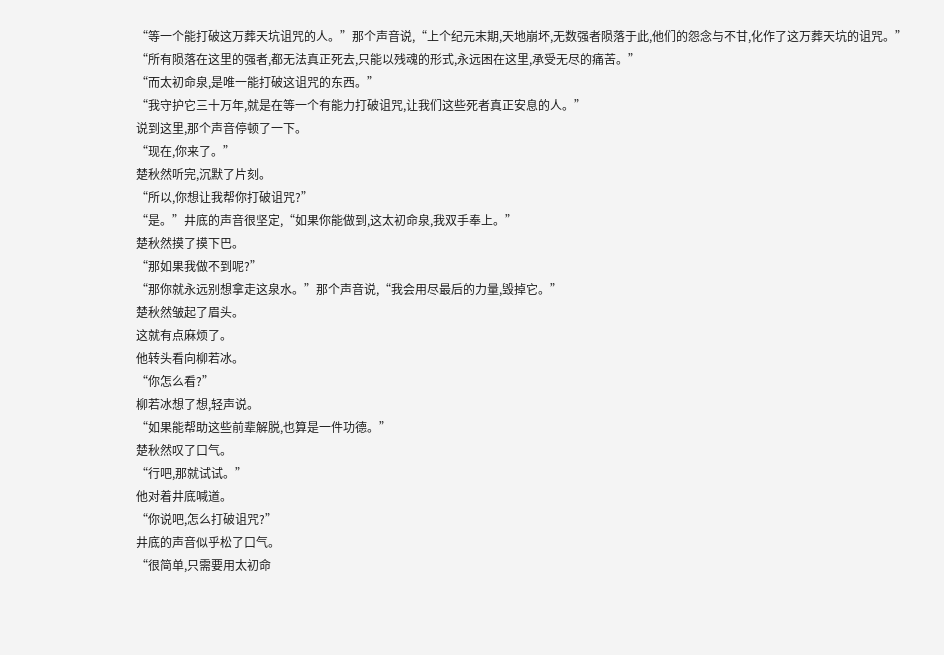“等一个能打破这万葬天坑诅咒的人。”那个声音说,“上个纪元末期,天地崩坏,无数强者陨落于此,他们的怨念与不甘,化作了这万葬天坑的诅咒。”
“所有陨落在这里的强者,都无法真正死去,只能以残魂的形式,永远困在这里,承受无尽的痛苦。”
“而太初命泉,是唯一能打破这诅咒的东西。”
“我守护它三十万年,就是在等一个有能力打破诅咒,让我们这些死者真正安息的人。”
说到这里,那个声音停顿了一下。
“现在,你来了。”
楚秋然听完,沉默了片刻。
“所以,你想让我帮你打破诅咒?”
“是。”井底的声音很坚定,“如果你能做到,这太初命泉,我双手奉上。”
楚秋然摸了摸下巴。
“那如果我做不到呢?”
“那你就永远别想拿走这泉水。”那个声音说,“我会用尽最后的力量,毁掉它。”
楚秋然皱起了眉头。
这就有点麻烦了。
他转头看向柳若冰。
“你怎么看?”
柳若冰想了想,轻声说。
“如果能帮助这些前辈解脱,也算是一件功德。”
楚秋然叹了口气。
“行吧,那就试试。”
他对着井底喊道。
“你说吧,怎么打破诅咒?”
井底的声音似乎松了口气。
“很简单,只需要用太初命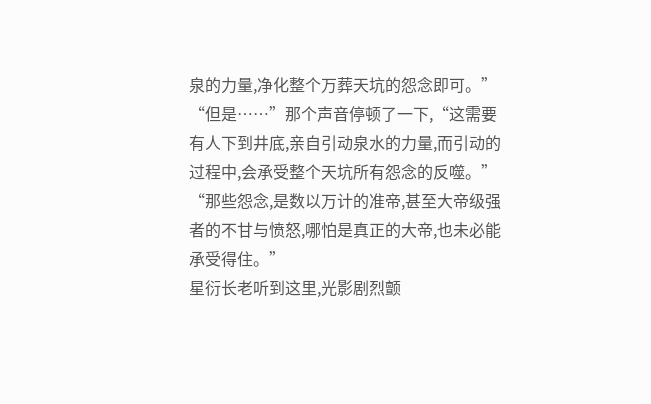泉的力量,净化整个万葬天坑的怨念即可。”
“但是……”那个声音停顿了一下,“这需要有人下到井底,亲自引动泉水的力量,而引动的过程中,会承受整个天坑所有怨念的反噬。”
“那些怨念,是数以万计的准帝,甚至大帝级强者的不甘与愤怒,哪怕是真正的大帝,也未必能承受得住。”
星衍长老听到这里,光影剧烈颤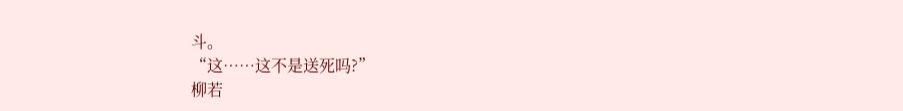斗。
“这……这不是送死吗?”
柳若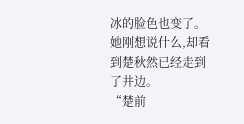冰的脸色也变了。
她刚想说什么,却看到楚秋然已经走到了井边。
“楚前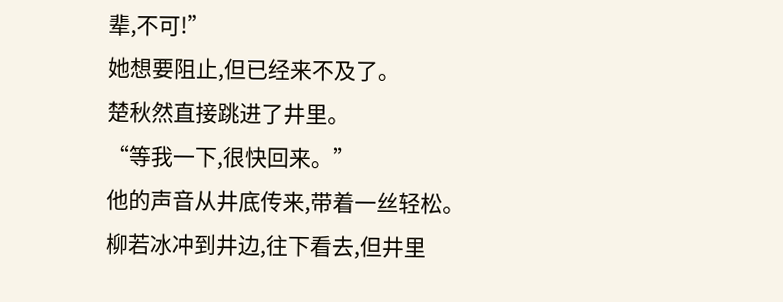辈,不可!”
她想要阻止,但已经来不及了。
楚秋然直接跳进了井里。
“等我一下,很快回来。”
他的声音从井底传来,带着一丝轻松。
柳若冰冲到井边,往下看去,但井里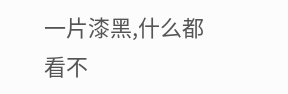一片漆黑,什么都看不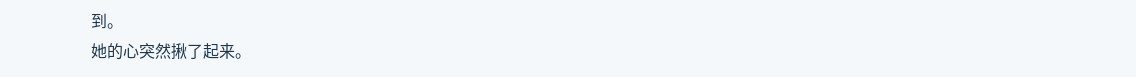到。
她的心突然揪了起来。